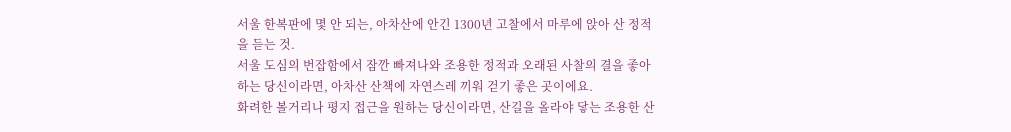서울 한복판에 몇 안 되는, 아차산에 안긴 1300년 고찰에서 마루에 앉아 산 정적을 듣는 것.
서울 도심의 번잡함에서 잠깐 빠져나와 조용한 정적과 오래된 사찰의 결을 좋아하는 당신이라면, 아차산 산책에 자연스레 끼워 걷기 좋은 곳이에요.
화려한 볼거리나 평지 접근을 원하는 당신이라면, 산길을 올라야 닿는 조용한 산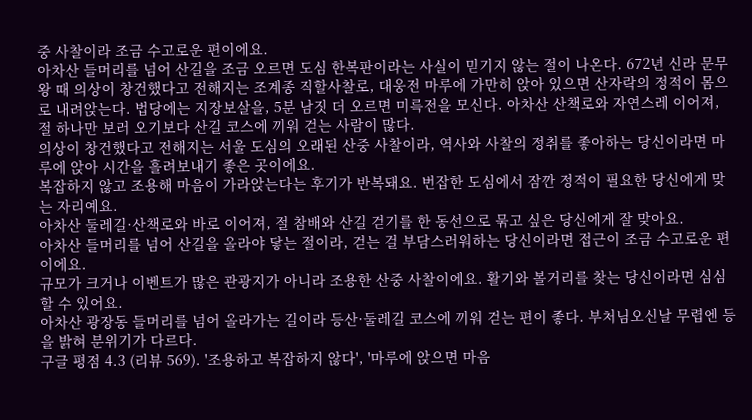중 사찰이라 조금 수고로운 편이에요.
아차산 들머리를 넘어 산길을 조금 오르면 도심 한복판이라는 사실이 믿기지 않는 절이 나온다. 672년 신라 문무왕 때 의상이 창건했다고 전해지는 조계종 직할사찰로, 대웅전 마루에 가만히 앉아 있으면 산자락의 정적이 몸으로 내려앉는다. 법당에는 지장보살을, 5분 남짓 더 오르면 미륵전을 모신다. 아차산 산책로와 자연스레 이어져, 절 하나만 보러 오기보다 산길 코스에 끼워 걷는 사람이 많다.
의상이 창건했다고 전해지는 서울 도심의 오래된 산중 사찰이라, 역사와 사찰의 정취를 좋아하는 당신이라면 마루에 앉아 시간을 흘려보내기 좋은 곳이에요.
복잡하지 않고 조용해 마음이 가라앉는다는 후기가 반복돼요. 번잡한 도심에서 잠깐 정적이 필요한 당신에게 맞는 자리예요.
아차산 둘레길·산책로와 바로 이어져, 절 참배와 산길 걷기를 한 동선으로 묶고 싶은 당신에게 잘 맞아요.
아차산 들머리를 넘어 산길을 올라야 닿는 절이라, 걷는 걸 부담스러워하는 당신이라면 접근이 조금 수고로운 편이에요.
규모가 크거나 이벤트가 많은 관광지가 아니라 조용한 산중 사찰이에요. 활기와 볼거리를 찾는 당신이라면 심심할 수 있어요.
아차산 광장동 들머리를 넘어 올라가는 길이라 등산·둘레길 코스에 끼워 걷는 편이 좋다. 부처님오신날 무렵엔 등을 밝혀 분위기가 다르다.
구글 평점 4.3 (리뷰 569). '조용하고 복잡하지 않다', '마루에 앉으면 마음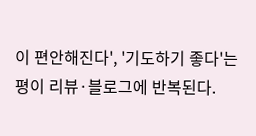이 편안해진다', '기도하기 좋다'는 평이 리뷰·블로그에 반복된다.